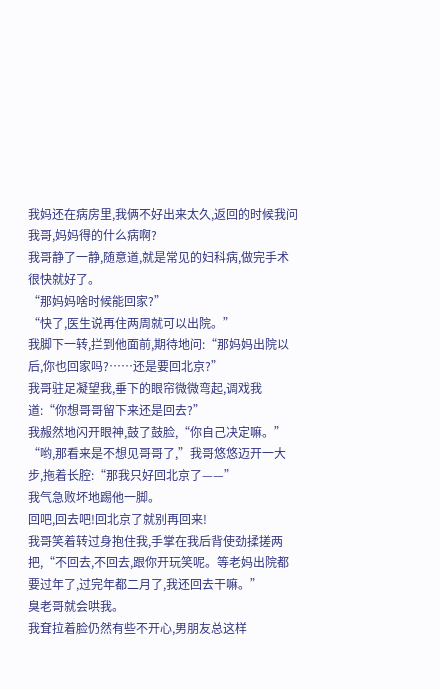我妈还在病房里,我俩不好出来太久,返回的时候我问我哥,妈妈得的什么病啊?
我哥静了一静,随意道,就是常见的妇科病,做完手术很快就好了。
“那妈妈啥时候能回家?”
“快了,医生说再住两周就可以出院。”
我脚下一转,拦到他面前,期待地问:“那妈妈出院以后,你也回家吗?……还是要回北京?”
我哥驻足凝望我,垂下的眼帘微微弯起,调戏我道:“你想哥哥留下来还是回去?”
我赧然地闪开眼神,鼓了鼓脸,“你自己决定嘛。”
“哟,那看来是不想见哥哥了,”我哥悠悠迈开一大步,拖着长腔:“那我只好回北京了——”
我气急败坏地踢他一脚。
回吧,回去吧!回北京了就别再回来!
我哥笑着转过身抱住我,手掌在我后背使劲揉搓两把,“不回去,不回去,跟你开玩笑呢。等老妈出院都要过年了,过完年都二月了,我还回去干嘛。”
臭老哥就会哄我。
我耷拉着脸仍然有些不开心,男朋友总这样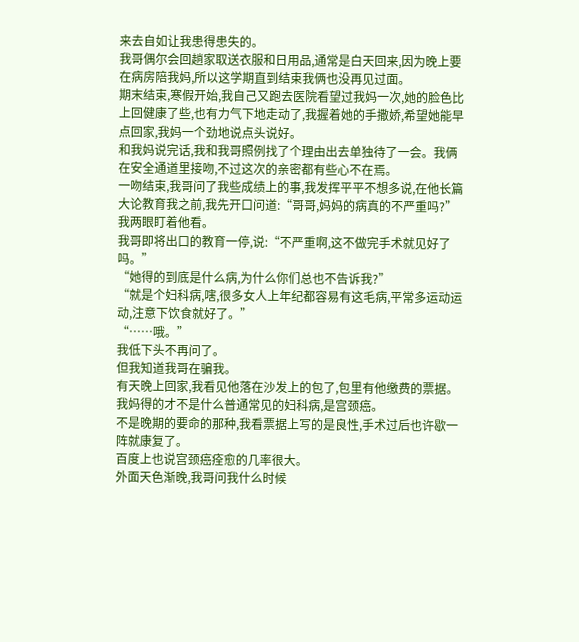来去自如让我患得患失的。
我哥偶尔会回趟家取送衣服和日用品,通常是白天回来,因为晚上要在病房陪我妈,所以这学期直到结束我俩也没再见过面。
期末结束,寒假开始,我自己又跑去医院看望过我妈一次,她的脸色比上回健康了些,也有力气下地走动了,我握着她的手撒娇,希望她能早点回家,我妈一个劲地说点头说好。
和我妈说完话,我和我哥照例找了个理由出去单独待了一会。我俩在安全通道里接吻,不过这次的亲密都有些心不在焉。
一吻结束,我哥问了我些成绩上的事,我发挥平平不想多说,在他长篇大论教育我之前,我先开口问道:“哥哥,妈妈的病真的不严重吗?”我两眼盯着他看。
我哥即将出口的教育一停,说:“不严重啊,这不做完手术就见好了吗。”
“她得的到底是什么病,为什么你们总也不告诉我?”
“就是个妇科病,嗐,很多女人上年纪都容易有这毛病,平常多运动运动,注意下饮食就好了。”
“……哦。”
我低下头不再问了。
但我知道我哥在骗我。
有天晚上回家,我看见他落在沙发上的包了,包里有他缴费的票据。
我妈得的才不是什么普通常见的妇科病,是宫颈癌。
不是晚期的要命的那种,我看票据上写的是良性,手术过后也许歇一阵就康复了。
百度上也说宫颈癌痊愈的几率很大。
外面天色渐晚,我哥问我什么时候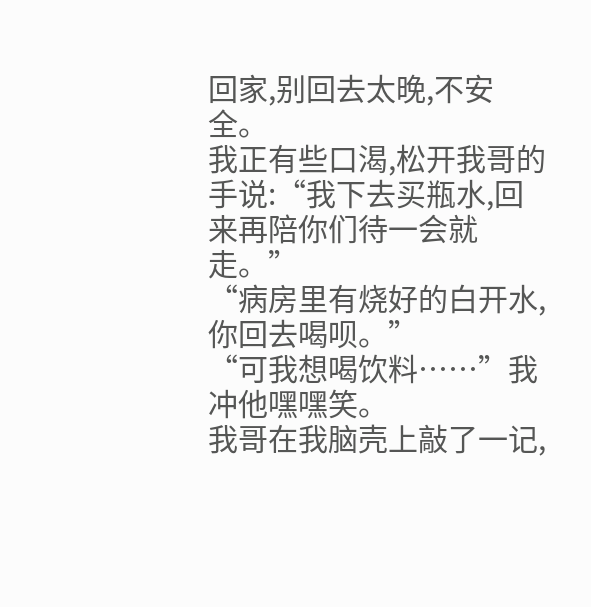回家,别回去太晚,不安全。
我正有些口渴,松开我哥的手说:“我下去买瓶水,回来再陪你们待一会就走。”
“病房里有烧好的白开水,你回去喝呗。”
“可我想喝饮料……”我冲他嘿嘿笑。
我哥在我脑壳上敲了一记,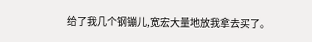给了我几个钢镚儿,宽宏大量地放我拿去买了。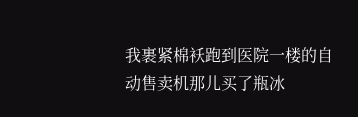我裹紧棉袄跑到医院一楼的自动售卖机那儿买了瓶冰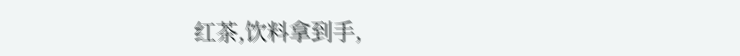红茶,饮料拿到手,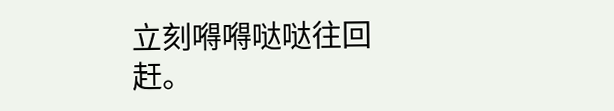立刻嘚嘚哒哒往回赶。